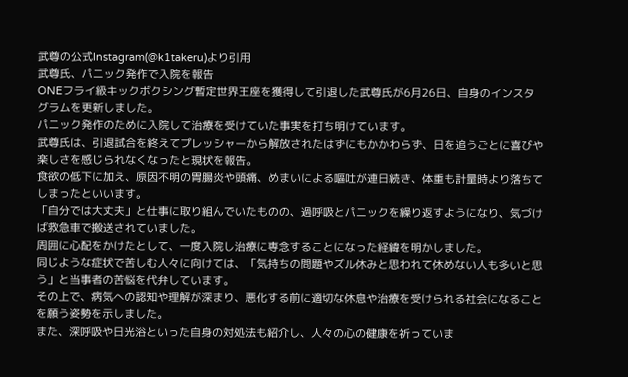武尊の公式Instagram(@k1takeru)より引用
武尊氏、パニック発作で入院を報告
ONEフライ級キックボクシング暫定世界王座を獲得して引退した武尊氏が6月26日、自身のインスタグラムを更新しました。
パニック発作のために入院して治療を受けていた事実を打ち明けています。
武尊氏は、引退試合を終えてプレッシャーから解放されたはずにもかかわらず、日を追うごとに喜びや楽しさを感じられなくなったと現状を報告。
食欲の低下に加え、原因不明の胃腸炎や頭痛、めまいによる嘔吐が連日続き、体重も計量時より落ちてしまったといいます。
「自分では大丈夫」と仕事に取り組んでいたものの、過呼吸とパニックを繰り返すようになり、気づけば救急車で搬送されていました。
周囲に心配をかけたとして、一度入院し治療に専念することになった経緯を明かしました。
同じような症状で苦しむ人々に向けては、「気持ちの問題やズル休みと思われて休めない人も多いと思う」と当事者の苦悩を代弁しています。
その上で、病気への認知や理解が深まり、悪化する前に適切な休息や治療を受けられる社会になることを願う姿勢を示しました。
また、深呼吸や日光浴といった自身の対処法も紹介し、人々の心の健康を祈っていま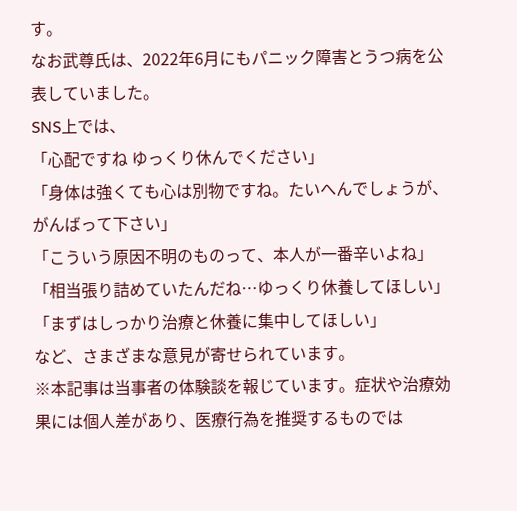す。
なお武尊氏は、2022年6月にもパニック障害とうつ病を公表していました。
SNS上では、
「心配ですね ゆっくり休んでください」
「身体は強くても心は別物ですね。たいへんでしょうが、がんばって下さい」
「こういう原因不明のものって、本人が一番辛いよね」
「相当張り詰めていたんだね…ゆっくり休養してほしい」
「まずはしっかり治療と休養に集中してほしい」
など、さまざまな意見が寄せられています。
※本記事は当事者の体験談を報じています。症状や治療効果には個人差があり、医療行為を推奨するものでは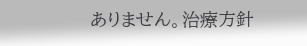ありません。治療方針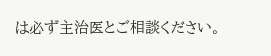は必ず主治医とご相談ください。